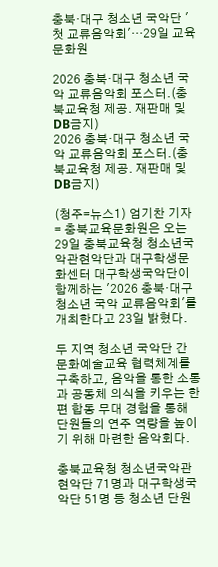충북·대구 청소년 국악단 '첫 교류음악회'…29일 교육문화원

2026 충북·대구 청소년 국악 교류음악회 포스터.(충북교육청 제공. 재판매 및 DB금지)
2026 충북·대구 청소년 국악 교류음악회 포스터.(충북교육청 제공. 재판매 및 DB금지)

(청주=뉴스1) 엄기찬 기자 = 충북교육문화원은 오는 29일 충북교육청 청소년국악관현악단과 대구학생문화센터 대구학생국악단이 함께하는 '2026 충북·대구 청소년 국악 교류음악회'를 개최한다고 23일 밝혔다.

두 지역 청소년 국악단 간 문화예술교육 협력체계를 구축하고, 음악을 통한 소통과 공동체 의식을 키우는 한편 합동 무대 경험을 통해 단원들의 연주 역량을 높이기 위해 마련한 음악회다.

충북교육청 청소년국악관현악단 71명과 대구학생국악단 51명 등 청소년 단원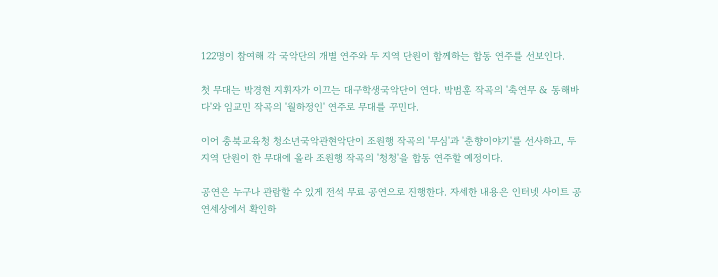122명이 참여해 각 국악단의 개별 연주와 두 지역 단원이 함께하는 합동 연주를 선보인다.

첫 무대는 박경현 지휘자가 이끄는 대구학생국악단이 연다. 박범훈 작곡의 '축연무 & 동해바다'와 임교민 작곡의 '월하정인' 연주로 무대를 꾸민다.

이어 충북교육청 청소년국악관현악단이 조원행 작곡의 '무심'과 '춘향이야기'를 선사하고, 두 지역 단원이 한 무대에 올라 조원행 작곡의 '청청'을 합동 연주할 예정이다.

공연은 누구나 관람할 수 있게 전석 무료 공연으로 진행한다. 자세한 내용은 인터넷 사이트 공연세상에서 확인하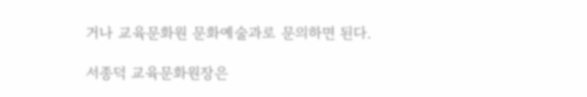거나 교육문화원 문화예술과로 문의하면 된다.

서종덕 교육문화원장은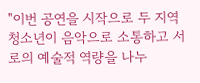"이번 공연을 시작으로 두 지역 청소년이 음악으로 소통하고 서로의 예술적 역량을 나누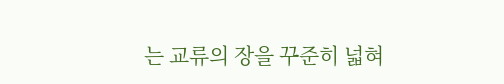는 교류의 장을 꾸준히 넓혀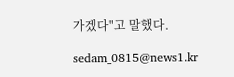가겠다"고 말했다.

sedam_0815@news1.kr